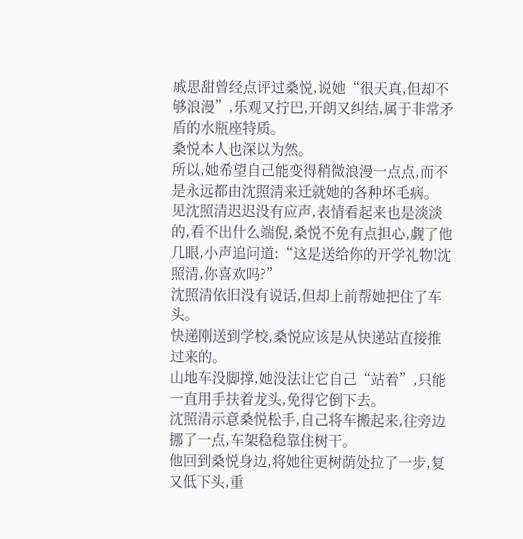戚思甜曾经点评过桑悦,说她“很天真,但却不够浪漫”,乐观又拧巴,开朗又纠结,属于非常矛盾的水瓶座特质。
桑悦本人也深以为然。
所以,她希望自己能变得稍微浪漫一点点,而不是永远都由沈照清来迁就她的各种坏毛病。
见沈照清迟迟没有应声,表情看起来也是淡淡的,看不出什么端倪,桑悦不免有点担心,觑了他几眼,小声追问道:“这是送给你的开学礼物!沈照清,你喜欢吗?”
沈照清依旧没有说话,但却上前帮她把住了车头。
快递刚送到学校,桑悦应该是从快递站直接推过来的。
山地车没脚撑,她没法让它自己“站着”,只能一直用手扶着龙头,免得它倒下去。
沈照清示意桑悦松手,自己将车搬起来,往旁边挪了一点,车架稳稳靠住树干。
他回到桑悦身边,将她往更树荫处拉了一步,复又低下头,重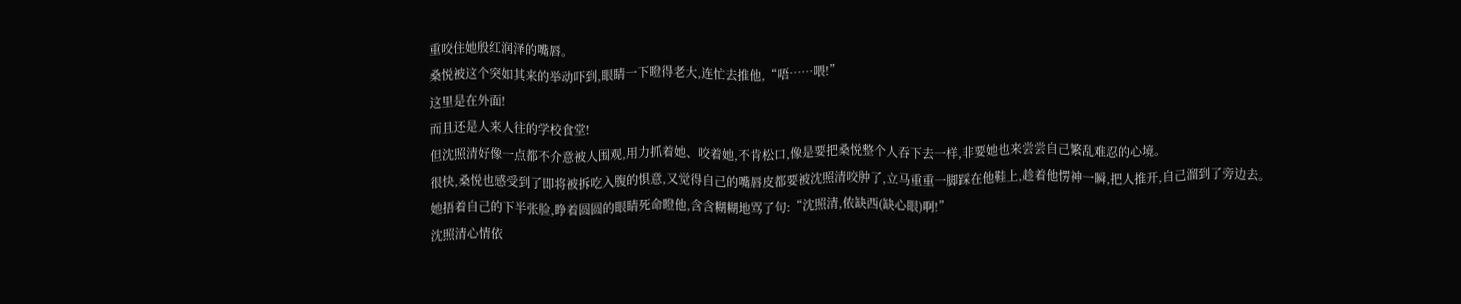重咬住她殷红润泽的嘴唇。
桑悦被这个突如其来的举动吓到,眼睛一下瞪得老大,连忙去推他,“唔……喂!”
这里是在外面!
而且还是人来人往的学校食堂!
但沈照清好像一点都不介意被人围观,用力抓着她、咬着她,不肯松口,像是要把桑悦整个人吞下去一样,非要她也来尝尝自己繁乱难忍的心境。
很快,桑悦也感受到了即将被拆吃入腹的惧意,又觉得自己的嘴唇皮都要被沈照清咬肿了,立马重重一脚踩在他鞋上,趁着他愣神一瞬,把人推开,自己溜到了旁边去。
她捂着自己的下半张脸,睁着圆圆的眼睛死命瞪他,含含糊糊地骂了句:“沈照清,侬缺西(缺心眼)啊!”
沈照清心情依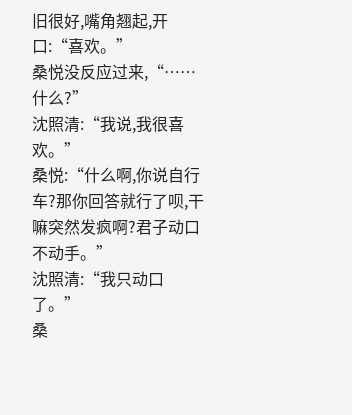旧很好,嘴角翘起,开口:“喜欢。”
桑悦没反应过来,“……什么?”
沈照清:“我说,我很喜欢。”
桑悦:“什么啊,你说自行车?那你回答就行了呗,干嘛突然发疯啊?君子动口不动手。”
沈照清:“我只动口了。”
桑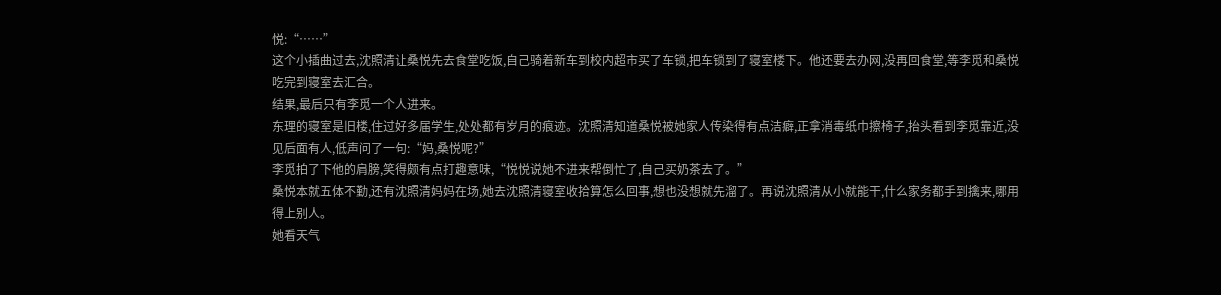悦:“……”
这个小插曲过去,沈照清让桑悦先去食堂吃饭,自己骑着新车到校内超市买了车锁,把车锁到了寝室楼下。他还要去办网,没再回食堂,等李觅和桑悦吃完到寝室去汇合。
结果,最后只有李觅一个人进来。
东理的寝室是旧楼,住过好多届学生,处处都有岁月的痕迹。沈照清知道桑悦被她家人传染得有点洁癖,正拿消毒纸巾擦椅子,抬头看到李觅靠近,没见后面有人,低声问了一句:“妈,桑悦呢?”
李觅拍了下他的肩膀,笑得颇有点打趣意味,“悦悦说她不进来帮倒忙了,自己买奶茶去了。”
桑悦本就五体不勤,还有沈照清妈妈在场,她去沈照清寝室收拾算怎么回事,想也没想就先溜了。再说沈照清从小就能干,什么家务都手到擒来,哪用得上别人。
她看天气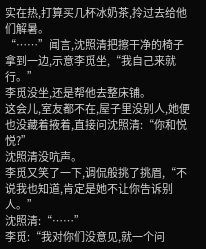实在热,打算买几杯冰奶茶,拎过去给他们解暑。
“……”闻言,沈照清把擦干净的椅子拿到一边,示意李觅坐,“我自己来就行。”
李觅没坐,还是帮他去整床铺。
这会儿,室友都不在,屋子里没别人,她便也没藏着掖着,直接问沈照清:“你和悦悦?”
沈照清没吭声。
李觅又笑了一下,调侃般挑了挑眉,“不说我也知道,肯定是她不让你告诉别人。”
沈照清:“……”
李觅:“我对你们没意见,就一个问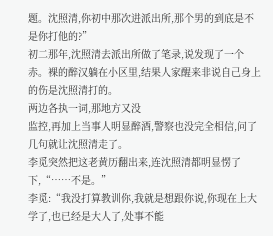题。沈照清,你初中那次进派出所,那个男的到底是不是你打他的?”
初二那年,沈照清去派出所做了笔录,说发现了一个赤。裸的醉汉躺在小区里,结果人家醒来非说自己身上的伤是沈照清打的。
两边各执一词,那地方又没
监控,再加上当事人明显醉酒,警察也没完全相信,问了几句就让沈照清走了。
李觅突然把这老黄历翻出来,连沈照清都明显愣了下,“……不是。”
李觅:“我没打算教训你,我就是想跟你说,你现在上大学了,也已经是大人了,处事不能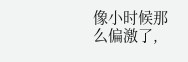像小时候那么偏激了,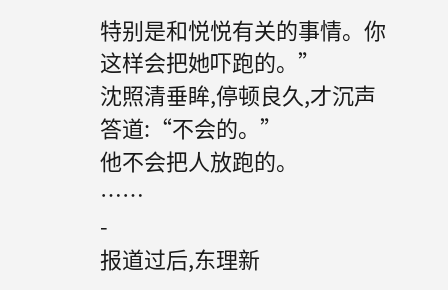特别是和悦悦有关的事情。你这样会把她吓跑的。”
沈照清垂眸,停顿良久,才沉声答道:“不会的。”
他不会把人放跑的。
……
-
报道过后,东理新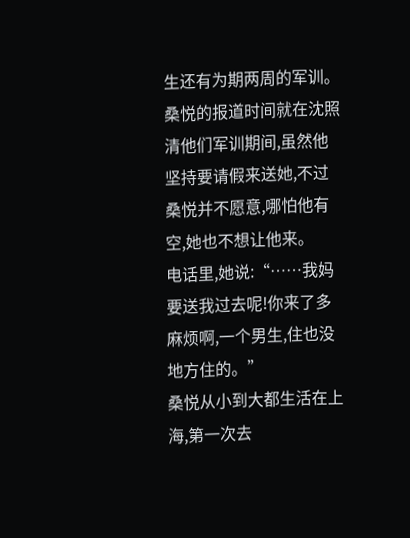生还有为期两周的军训。
桑悦的报道时间就在沈照清他们军训期间,虽然他坚持要请假来送她,不过桑悦并不愿意,哪怕他有空,她也不想让他来。
电话里,她说:“……我妈要送我过去呢!你来了多麻烦啊,一个男生,住也没地方住的。”
桑悦从小到大都生活在上海,第一次去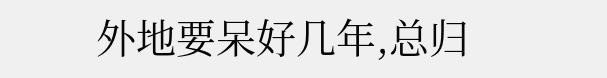外地要呆好几年,总归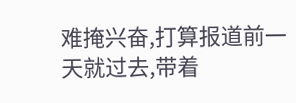难掩兴奋,打算报道前一天就过去,带着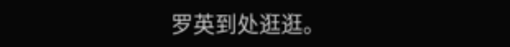罗英到处逛逛。